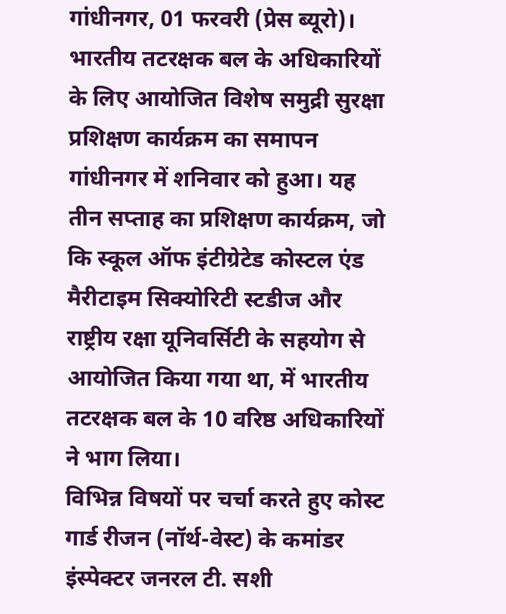गांधीनगर, 01 फरवरी (प्रेस ब्यूरो)। भारतीय तटरक्षक बल के अधिकारियों के लिए आयोजित विशेष समुद्री सुरक्षा प्रशिक्षण कार्यक्रम का समापन गांधीनगर में शनिवार को हुआ। यह तीन सप्ताह का प्रशिक्षण कार्यक्रम, जो कि स्कूल ऑफ इंटीग्रेटेड कोस्टल एंड मैरीटाइम सिक्योरिटी स्टडीज और राष्ट्रीय रक्षा यूनिवर्सिटी के सहयोग से आयोजित किया गया था, में भारतीय तटरक्षक बल के 10 वरिष्ठ अधिकारियों ने भाग लिया।
विभिन्न विषयों पर चर्चा करते हुए कोस्ट गार्ड रीजन (नॉर्थ-वेस्ट) के कमांडर इंस्पेक्टर जनरल टी. सशी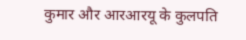कुमार और आरआरयू के कुलपति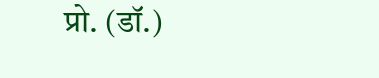प्रो. (डॉ.)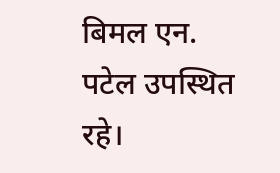बिमल एन. पटेल उपस्थित रहे।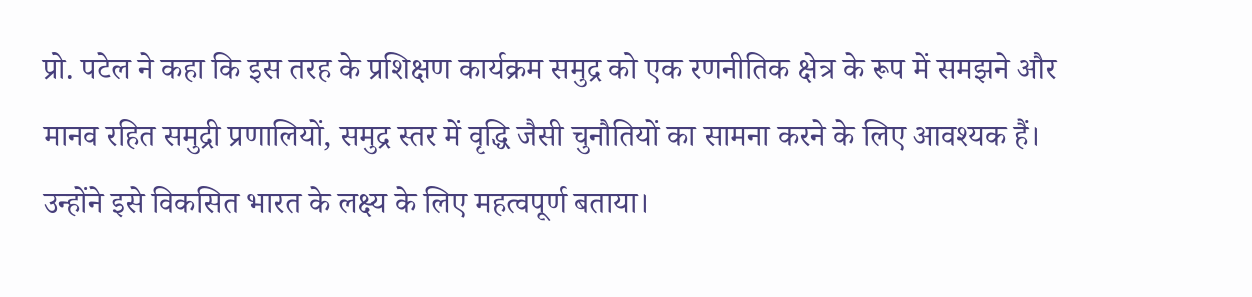प्रो. पटेल ने कहा कि इस तरह के प्रशिक्षण कार्यक्रम समुद्र को एक रणनीतिक क्षेत्र के रूप में समझने और मानव रहित समुद्री प्रणालियों, समुद्र स्तर में वृद्धि जैसी चुनौतियों का सामना करने के लिए आवश्यक हैं। उन्होंने इसे विकसित भारत के लक्ष्य के लिए महत्वपूर्ण बताया।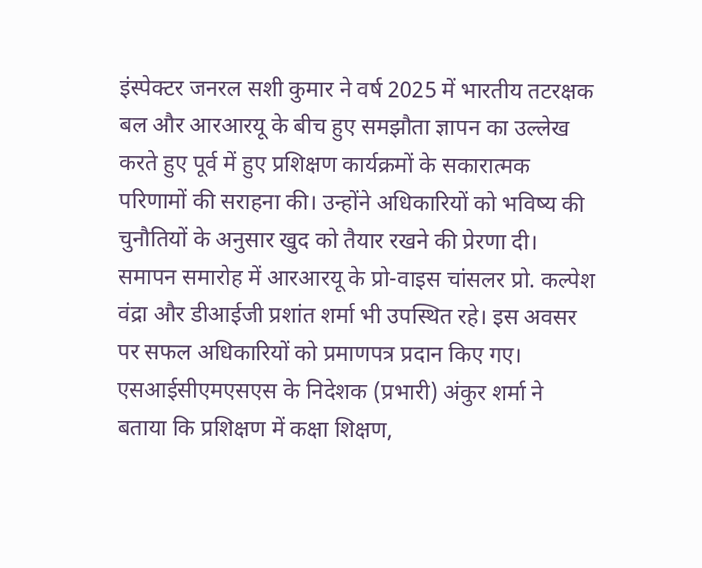इंस्पेक्टर जनरल सशी कुमार ने वर्ष 2025 में भारतीय तटरक्षक बल और आरआरयू के बीच हुए समझौता ज्ञापन का उल्लेख करते हुए पूर्व में हुए प्रशिक्षण कार्यक्रमों के सकारात्मक परिणामों की सराहना की। उन्होंने अधिकारियों को भविष्य की चुनौतियों के अनुसार खुद को तैयार रखने की प्रेरणा दी।
समापन समारोह में आरआरयू के प्रो-वाइस चांसलर प्रो. कल्पेश वंद्रा और डीआईजी प्रशांत शर्मा भी उपस्थित रहे। इस अवसर पर सफल अधिकारियों को प्रमाणपत्र प्रदान किए गए।
एसआईसीएमएसएस के निदेशक (प्रभारी) अंकुर शर्मा ने बताया कि प्रशिक्षण में कक्षा शिक्षण,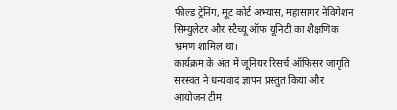फील्ड ट्रेनिंग, मूट कोर्ट अभ्यास, महासागर नेविगेशन सिम्युलेटर और स्टैच्यू ऑफ यूनिटी का शैक्षणिक भ्रमण शामिल था।
कार्यक्रम के अंत में जूनियर रिसर्च ऑफिसर जागृति सरस्वत ने धन्यवाद ज्ञापन प्रस्तुत किया और आयोजन टीम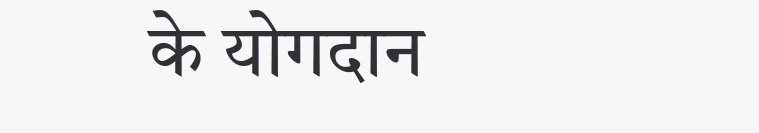के योगदान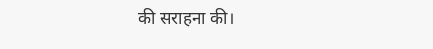की सराहना की।